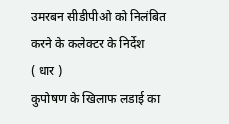उमरबन सीडीपीओ को निलंबित करने के कलेक्टर के निर्देश
( धार )
कुपोषण के खिलाफ लडाई का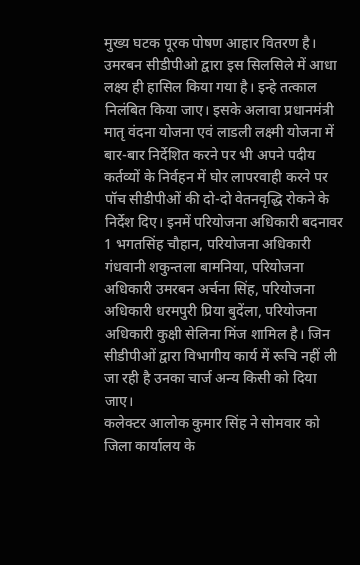मुख्य घटक पूरक पोषण आहार वितरण है। उमरबन सीडीपीओ द्वारा इस सिलसिले में आधा लक्ष्य ही हासिल किया गया है। इन्हे तत्काल निलंबित किया जाए। इसके अलावा प्रधानमंत्री मातृ वंदना योजना एवं लाडली लक्ष्मी योजना में बार-बार निर्देशित करने पर भी अपने पदीय कर्तव्यों के निर्वहन में घोर लापरवाही करने पर पॉच सीडीपीओं की दो-दो वेतनवृद्धि रोकने के निर्देश दिए। इनमें परियोजना अधिकारी बदनावर 1 भगतसिंह चौहान, परियोजना अधिकारी गंधवानी शकुन्तला बामनिया, परियोजना अधिकारी उमरबन अर्चना सिंह, परियोजना अधिकारी धरमपुरी प्रिया बुदेंला, परियोजना अधिकारी कुक्षी सेलिना मिंज शामिल है। जिन सीडीपीओं द्वारा विभागीय कार्य में रूचि नहीं ली जा रही है उनका चार्ज अन्य किसी को दिया जाए।
कलेक्टर आलोक कुमार सिंह ने सोमवार को जिला कार्यालय के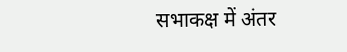सभाकक्ष में अंतर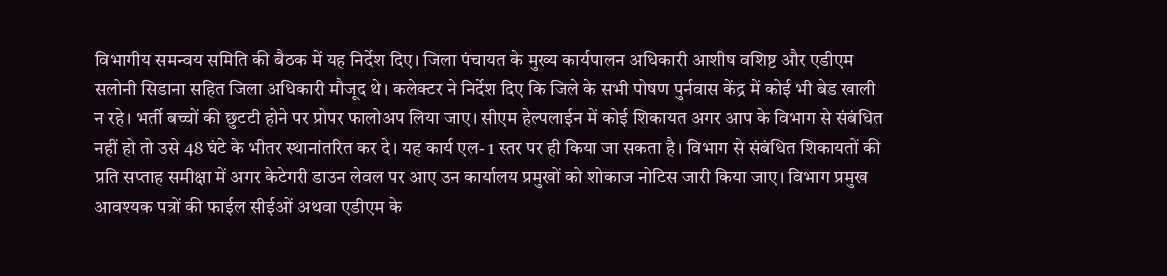विभागीय समन्वय समिति की बैठक में यह निर्देश दिए। जिला पंचायत के मुख्य कार्यपालन अधिकारी आशीष वशिष्ट और एडीएम सलोनी सिडाना सहित जिला अधिकारी मौजूद थे। कलेक्टर ने निर्देश दिए कि जिले के सभी पोषण पुर्नवास केंद्र में कोई भी बेड खाली न रहे। भर्ती बच्चों की छुटटी होने पर प्रोपर फालोअप लिया जाए। सीएम हेल्पलाईन में कोई शिकायत अगर आप के विभाग से संबंधित नहीं हो तो उसे 48 घंटे के भीतर स्थानांतरित कर दे। यह कार्य एल- 1 स्तर पर ही किया जा सकता है। विभाग से संबंधित शिकायतों की प्रति सप्ताह समीक्षा में अगर केटेगरी डाउन लेवल पर आए उन कार्यालय प्रमुखों को शोकाज नोटिस जारी किया जाए। विभाग प्रमुख आवश्यक पत्रों की फाईल सीईओं अथवा एडीएम के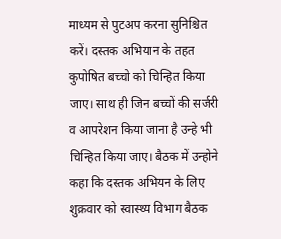माध्यम से पुटअप करना सुनिश्चित करें। दस्तक अभियान के तहत कुपोषित बच्चो को चिन्हित किया जाए। साथ ही जिन बच्चों की सर्जरी व आपरेशन किया जाना है उन्हे भी चिन्हित किया जाए। बैठक में उन्होने कहा कि दस्तक अभियन के लिए शुक्रवार को स्वास्थ्य विभाग बैठक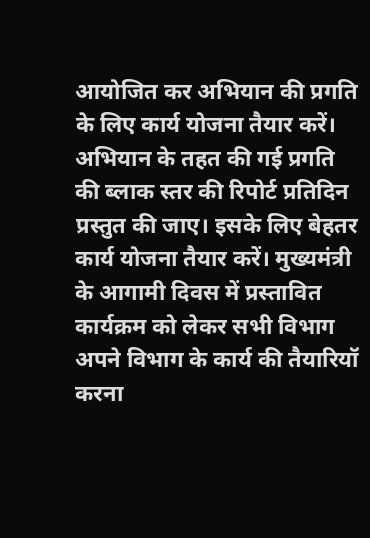आयोजित कर अभियान की प्रगति के लिए कार्य योजना तैयार करें। अभियान के तहत की गई प्रगति की ब्लाक स्तर की रिपोर्ट प्रतिदिन प्रस्तुत की जाए। इसके लिए बेहतर कार्य योजना तैयार करें। मुख्यमंत्री के आगामी दिवस में प्रस्तावित कार्यक्रम को लेकर सभी विभाग अपने विभाग के कार्य की तैयारियॉ करना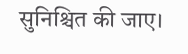सुनिश्चित की जाए।